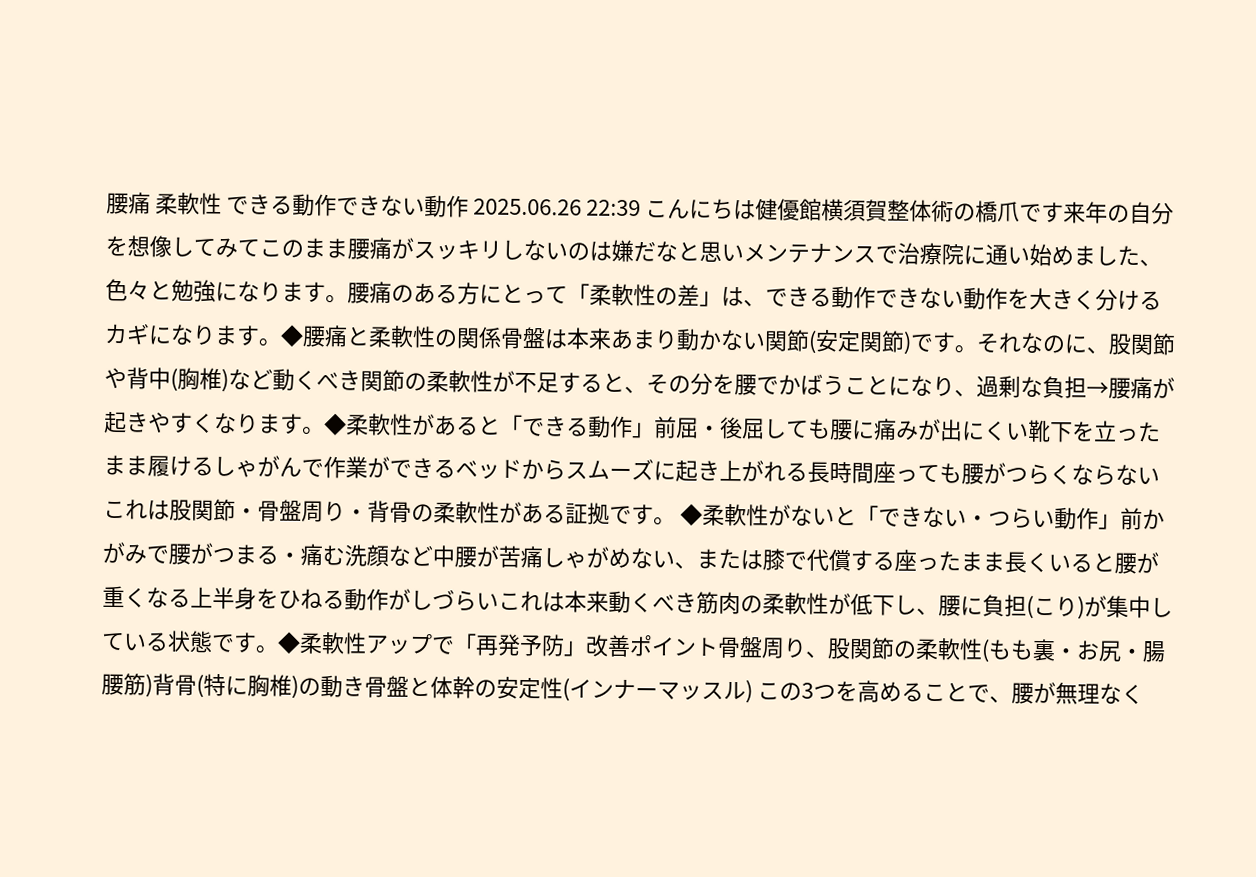腰痛 柔軟性 できる動作できない動作 2025.06.26 22:39 こんにちは健優館横須賀整体術の橋爪です来年の自分を想像してみてこのまま腰痛がスッキリしないのは嫌だなと思いメンテナンスで治療院に通い始めました、色々と勉強になります。腰痛のある方にとって「柔軟性の差」は、できる動作できない動作を大きく分けるカギになります。◆腰痛と柔軟性の関係骨盤は本来あまり動かない関節(安定関節)です。それなのに、股関節や背中(胸椎)など動くべき関節の柔軟性が不足すると、その分を腰でかばうことになり、過剰な負担→腰痛が起きやすくなります。◆柔軟性があると「できる動作」前屈・後屈しても腰に痛みが出にくい靴下を立ったまま履けるしゃがんで作業ができるベッドからスムーズに起き上がれる長時間座っても腰がつらくならないこれは股関節・骨盤周り・背骨の柔軟性がある証拠です。 ◆柔軟性がないと「できない・つらい動作」前かがみで腰がつまる・痛む洗顔など中腰が苦痛しゃがめない、または膝で代償する座ったまま長くいると腰が重くなる上半身をひねる動作がしづらいこれは本来動くべき筋肉の柔軟性が低下し、腰に負担(こり)が集中している状態です。◆柔軟性アップで「再発予防」改善ポイント骨盤周り、股関節の柔軟性(もも裏・お尻・腸腰筋)背骨(特に胸椎)の動き骨盤と体幹の安定性(インナーマッスル) この3つを高めることで、腰が無理なく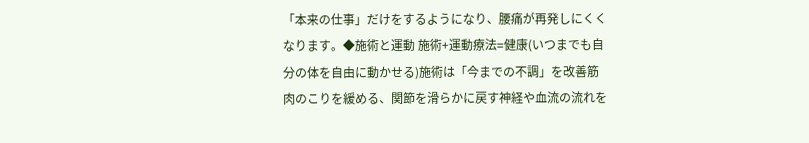「本来の仕事」だけをするようになり、腰痛が再発しにくくなります。◆施術と運動 施術+運動療法=健康(いつまでも自分の体を自由に動かせる)施術は「今までの不調」を改善筋肉のこりを緩める、関節を滑らかに戻す神経や血流の流れを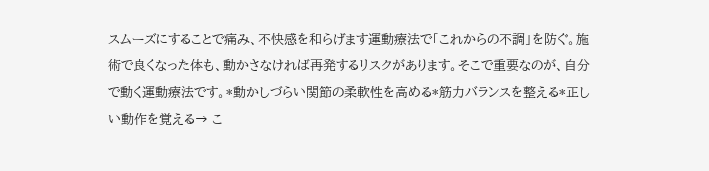スムーズにすることで痛み、不快感を和らげます運動療法で「これからの不調」を防ぐ。施術で良くなった体も、動かさなければ再発するリスクがあります。そこで重要なのが、自分で動く運動療法です。*動かしづらい関節の柔軟性を高める*筋力バランスを整える*正しい動作を覚える→ こ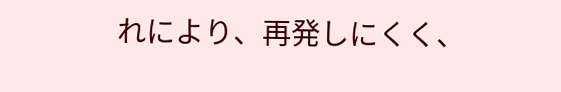れにより、再発しにくく、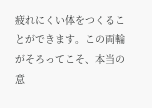疲れにくい体をつくることができます。この両輪がそろってこそ、本当の意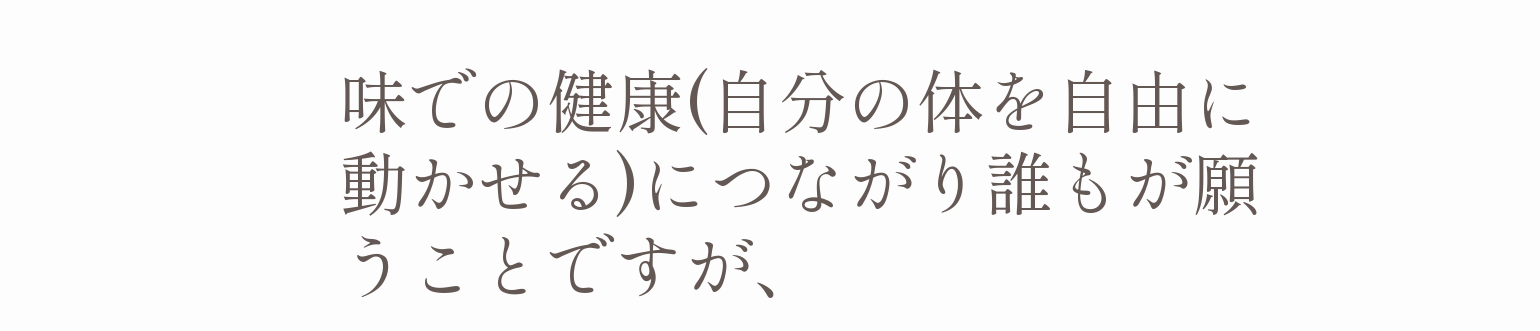味での健康(自分の体を自由に動かせる)につながり誰もが願うことですが、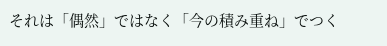それは「偶然」ではなく「今の積み重ね」でつく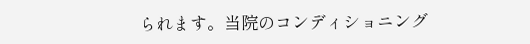られます。当院のコンディショニング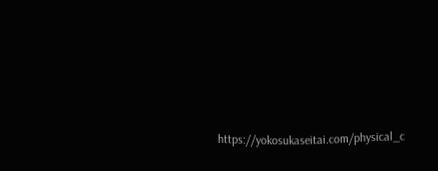https://yokosukaseitai.com/physical_c